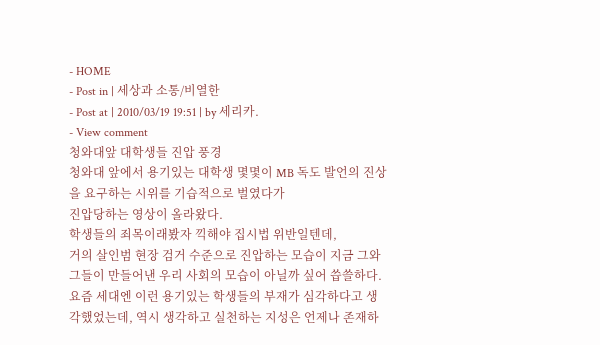- HOME
- Post in | 세상과 소통/비열한
- Post at | 2010/03/19 19:51 | by 세리카.
- View comment
청와대앞 대학생들 진압 풍경
청와대 앞에서 용기있는 대학생 몇몇이 MB 독도 발언의 진상을 요구하는 시위를 기습적으로 벌였다가
진압당하는 영상이 올라왔다.
학생들의 죄목이래봤자 끽해야 집시법 위반일텐데,
거의 살인범 현장 검거 수준으로 진압하는 모습이 지금 그와 그들이 만들어낸 우리 사회의 모습이 아닐까 싶어 씁쓸하다.
요즘 세대엔 이런 용기있는 학생들의 부재가 심각하다고 생각했었는데, 역시 생각하고 실천하는 지성은 언제나 존재하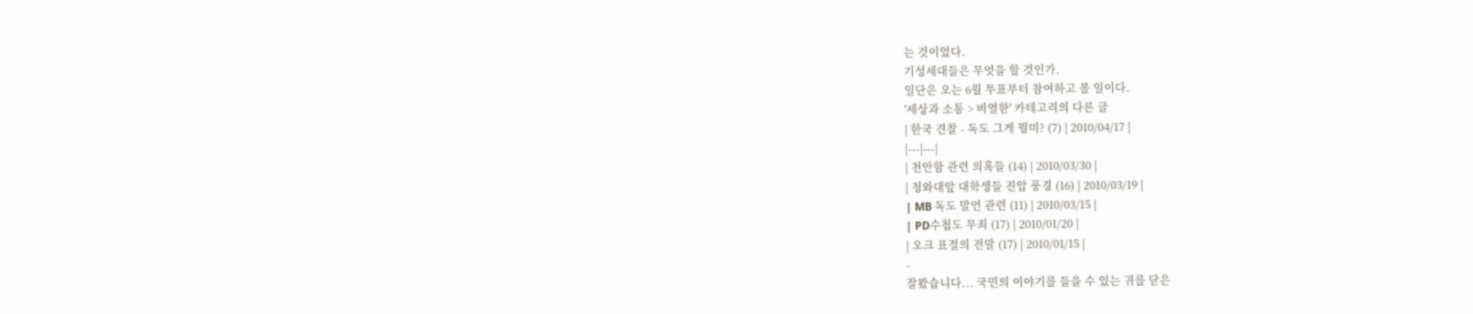는 것이었다.
기성세대들은 무엇을 할 것인가.
일단은 오는 6월 투표부터 참여하고 볼 일이다.
'세상과 소통 > 비열한' 카테고리의 다른 글
| 한국 견찰 - 독도 그게 뭥미? (7) | 2010/04/17 |
|---|---|
| 천안함 관련 의혹들 (14) | 2010/03/30 |
| 청와대앞 대학생들 진압 풍경 (16) | 2010/03/19 |
| MB 독도 발언 관련 (11) | 2010/03/15 |
| PD수첩도 무죄 (17) | 2010/01/20 |
| 오크 표절의 전말 (17) | 2010/01/15 |
-
잘봤습니다... 국민의 이야기를 들을 수 있는 귀를 닫은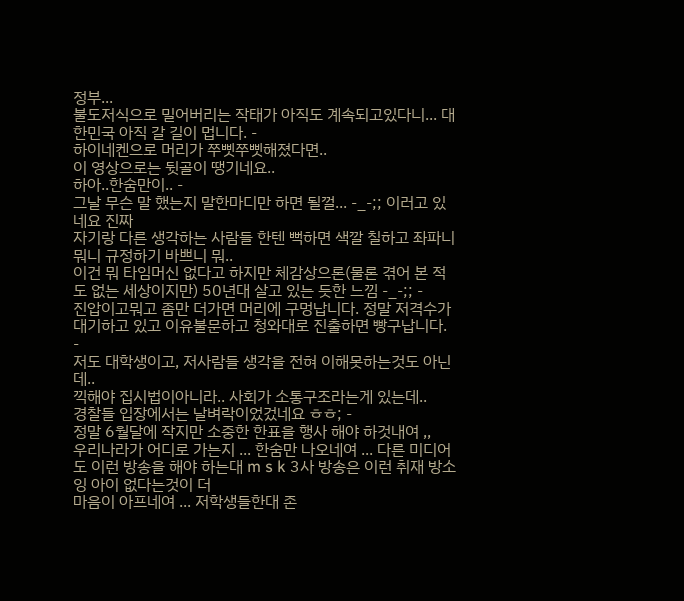정부...
불도저식으로 밀어버리는 작태가 아직도 계속되고있다니... 대한민국 아직 갈 길이 멉니다. -
하이네켄으로 머리가 쭈삣쭈삣해졌다면..
이 영상으로는 뒷골이 땡기네요..
하아..한숨만이.. -
그날 무슨 말 했는지 말한마디만 하면 될껄... -_-;; 이러고 있네요 진짜
자기랑 다른 생각하는 사람들 한텐 뻑하면 색깔 칠하고 좌파니 뭐니 규정하기 바쁘니 뭐..
이건 뭐 타임머신 없다고 하지만 체감상으론(물론 겪어 본 적도 없는 세상이지만) 50년대 살고 있는 듯한 느낌 -_-;; -
진압이고뭐고 좀만 더가면 머리에 구멍납니다. 정말 저격수가 대기하고 있고 이유불문하고 청와대로 진출하면 빵구납니다.
-
저도 대학생이고, 저사람들 생각을 전혀 이해못하는것도 아닌데..
끽해야 집시법이아니라.. 사회가 소통구조라는게 있는데..
경찰들 입장에서는 날벼락이었겄네요 ㅎㅎ; -
정말 6월달에 작지만 소중한 한표을 행사 해야 하것내여 ,,
우리나라가 어디로 가는지 ... 한숨만 나오네여 ... 다른 미디어도 이런 방송을 해야 하는대 m s k 3사 방송은 이런 취재 방소잉 아이 없다는것이 더
마음이 아프네여 ... 저학생들한대 존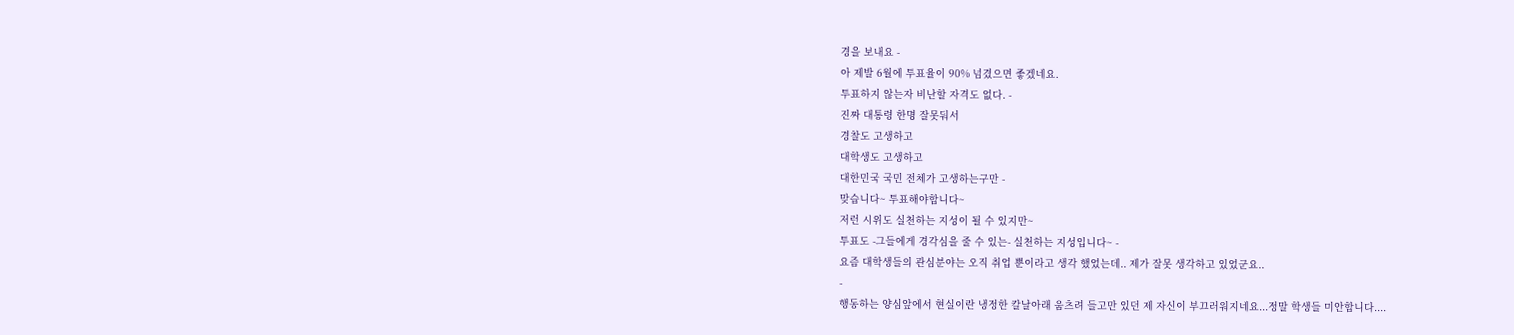경을 보내요 -
아 제발 6월에 투표율이 90% 넘겼으면 좋겠네요.
투표하지 않는자 비난할 자격도 없다. -
진짜 대통령 한명 잘못둬서
경찰도 고생하고
대학생도 고생하고
대한민국 국민 전체가 고생하는구만 -
맞습니다~ 투표해야합니다~
저런 시위도 실천하는 지성이 될 수 있지만~
투표도 -그들에게 경각심을 줄 수 있는- 실천하는 지성입니다~ -
요즘 대학생들의 관심분야는 오직 취업 뿐이라고 생각 했었는데.. 제가 잘못 생각하고 있었군요..
-
행동하는 양심앞에서 현실이란 냉정한 칼날아래 움츠려 들고만 있던 제 자신이 부끄러워지네요...정말 학생들 미안합니다....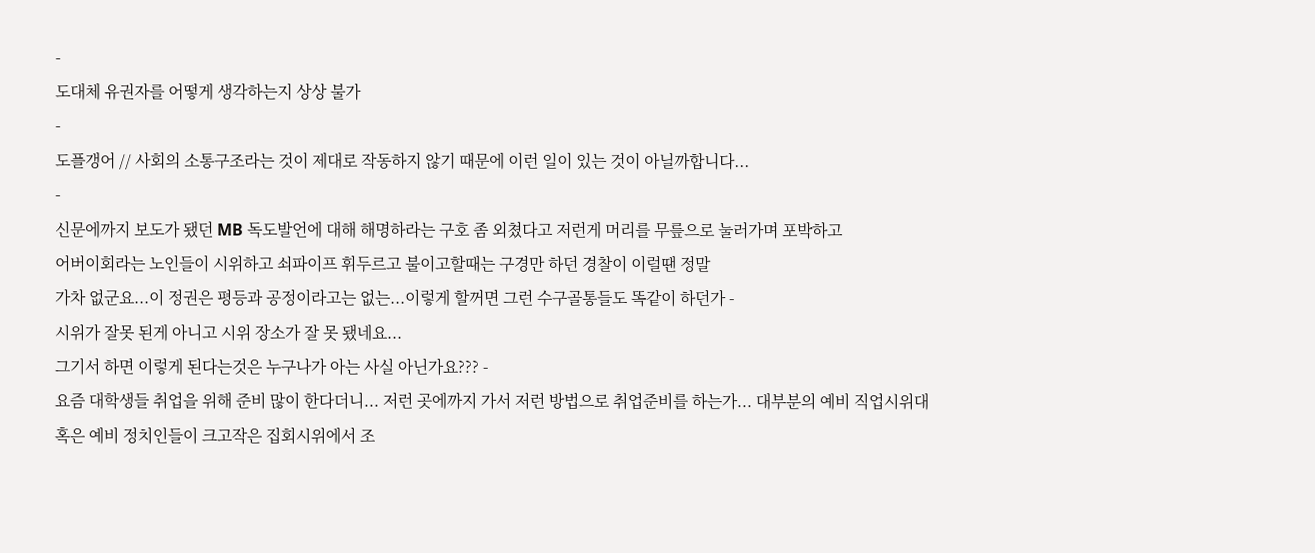-
도대체 유권자를 어떻게 생각하는지 상상 불가
-
도플갱어 // 사회의 소통구조라는 것이 제대로 작동하지 않기 때문에 이런 일이 있는 것이 아닐까합니다...
-
신문에까지 보도가 됐던 MB 독도발언에 대해 해명하라는 구호 좀 외쳤다고 저런게 머리를 무릎으로 눌러가며 포박하고
어버이회라는 노인들이 시위하고 쇠파이프 휘두르고 불이고할때는 구경만 하던 경찰이 이럴땐 정말
가차 없군요...이 정권은 평등과 공정이라고는 없는...이렇게 할꺼면 그런 수구골통들도 똑같이 하던가 -
시위가 잘못 된게 아니고 시위 장소가 잘 못 됐네요...
그기서 하면 이렇게 된다는것은 누구나가 아는 사실 아닌가요??? -
요즘 대학생들 취업을 위해 준비 많이 한다더니... 저런 곳에까지 가서 저런 방법으로 취업준비를 하는가... 대부분의 예비 직업시위대 혹은 예비 정치인들이 크고작은 집회시위에서 조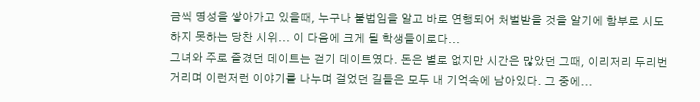금씩 명성을 쌓아가고 있을때, 누구나 불법임을 알고 바로 연행되어 처벌받을 것을 알기에 함부로 시도하지 못하는 당찬 시위... 이 다음에 크게 될 학생들이로다...
그녀와 주로 즐겼던 데이트는 걷기 데이트였다. 돈은 별로 없지만 시간은 많았던 그때, 이리저리 두리번거리며 이런저런 이야기를 나누며 걸었던 길들은 모두 내 기억속에 남아있다. 그 중에...